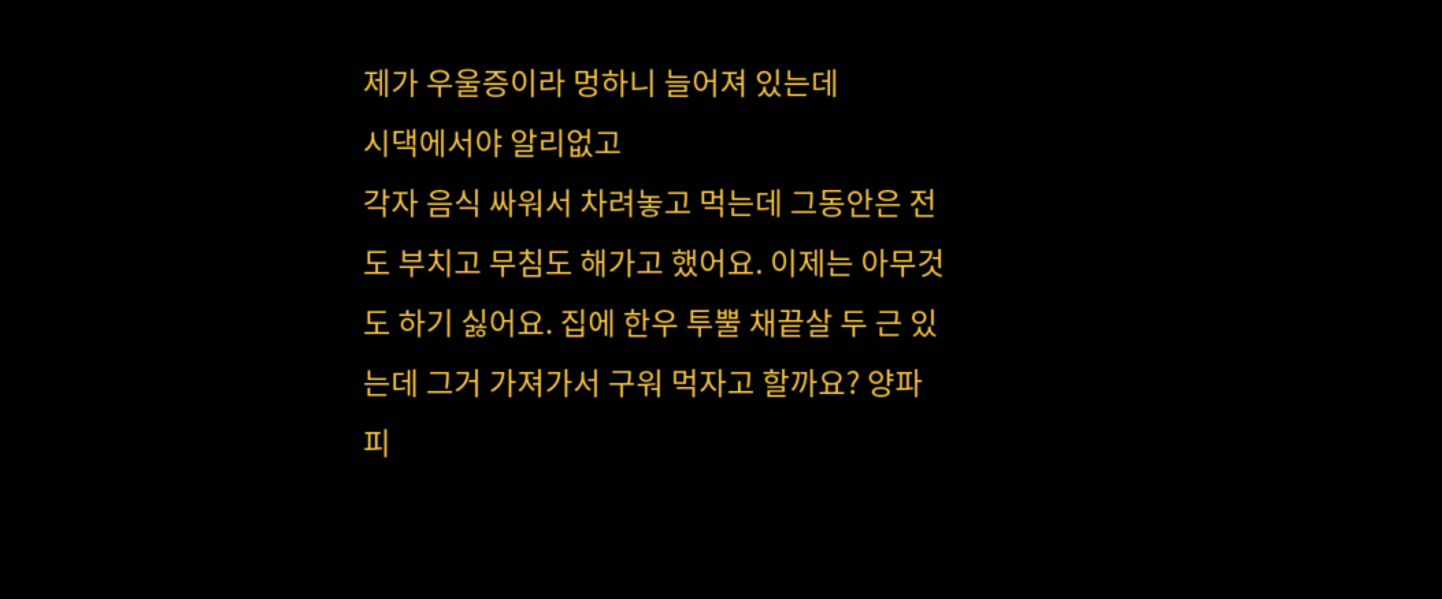제가 우울증이라 멍하니 늘어져 있는데
시댁에서야 알리없고
각자 음식 싸워서 차려놓고 먹는데 그동안은 전도 부치고 무침도 해가고 했어요. 이제는 아무것도 하기 싫어요. 집에 한우 투뿔 채끝살 두 근 있는데 그거 가져가서 구워 먹자고 할까요? 양파 피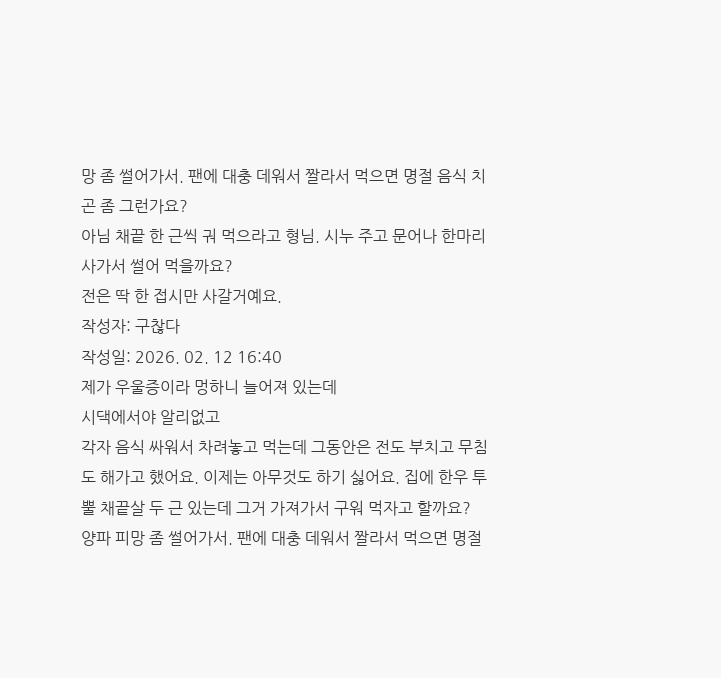망 좀 썰어가서. 팬에 대충 데워서 짤라서 먹으면 명절 음식 치곤 좀 그런가요?
아님 채끝 한 근씩 궈 먹으라고 형님. 시누 주고 문어나 한마리 사가서 썰어 먹을까요?
전은 딱 한 접시만 사갈거예요.
작성자: 구찮다
작성일: 2026. 02. 12 16:40
제가 우울증이라 멍하니 늘어져 있는데
시댁에서야 알리없고
각자 음식 싸워서 차려놓고 먹는데 그동안은 전도 부치고 무침도 해가고 했어요. 이제는 아무것도 하기 싫어요. 집에 한우 투뿔 채끝살 두 근 있는데 그거 가져가서 구워 먹자고 할까요? 양파 피망 좀 썰어가서. 팬에 대충 데워서 짤라서 먹으면 명절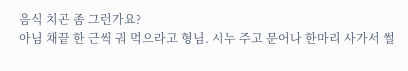음식 치곤 좀 그런가요?
아님 채끝 한 근씩 궈 먹으라고 형님. 시누 주고 문어나 한마리 사가서 썰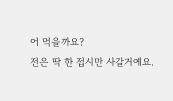어 먹을까요?
전은 딱 한 접시만 사갈거예요.